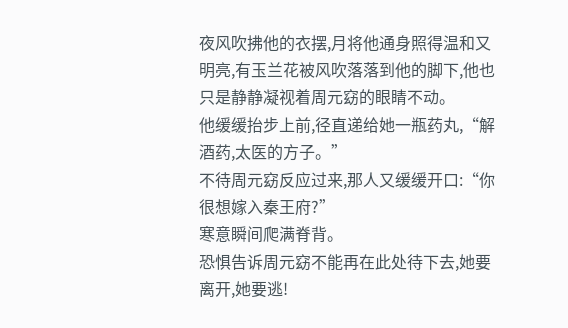夜风吹拂他的衣摆,月将他通身照得温和又明亮,有玉兰花被风吹落落到他的脚下,他也只是静静凝视着周元窈的眼睛不动。
他缓缓抬步上前,径直递给她一瓶药丸,“解酒药,太医的方子。”
不待周元窈反应过来,那人又缓缓开口:“你很想嫁入秦王府?”
寒意瞬间爬满脊背。
恐惧告诉周元窈不能再在此处待下去,她要离开,她要逃!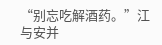“别忘吃解酒药。”江与安并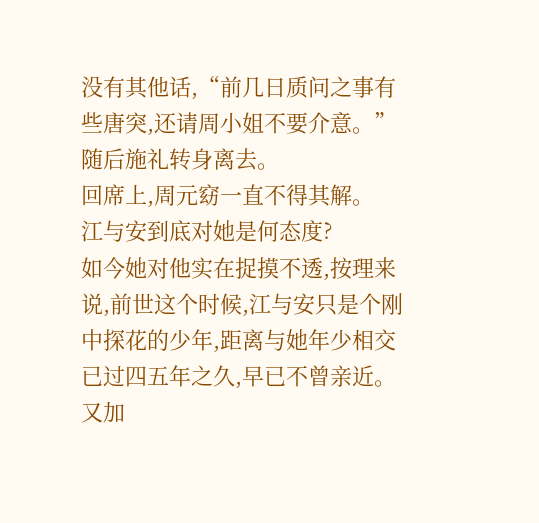没有其他话,“前几日质问之事有些唐突,还请周小姐不要介意。”
随后施礼转身离去。
回席上,周元窈一直不得其解。
江与安到底对她是何态度?
如今她对他实在捉摸不透,按理来说,前世这个时候,江与安只是个刚中探花的少年,距离与她年少相交已过四五年之久,早已不曾亲近。
又加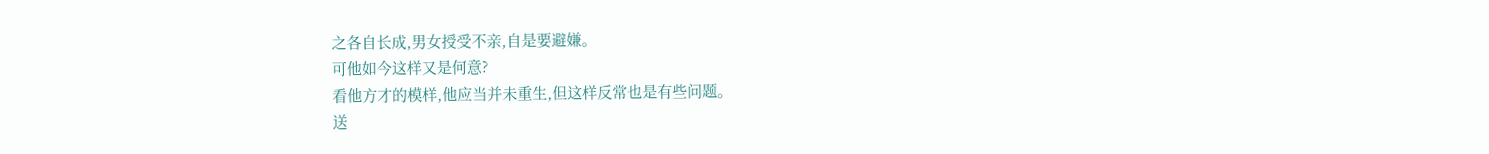之各自长成,男女授受不亲,自是要避嫌。
可他如今这样又是何意?
看他方才的模样,他应当并未重生,但这样反常也是有些问题。
送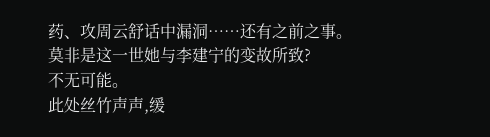药、攻周云舒话中漏洞……还有之前之事。
莫非是这一世她与李建宁的变故所致?
不无可能。
此处丝竹声声,缓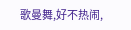歌曼舞,好不热闹,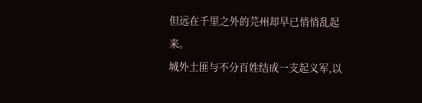但远在千里之外的芫州却早已悄悄乱起来。
城外土匪与不分百姓结成一支起义军,以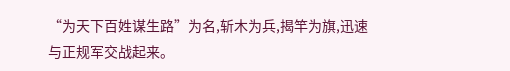“为天下百姓谋生路”为名,斩木为兵,揭竿为旗,迅速与正规军交战起来。